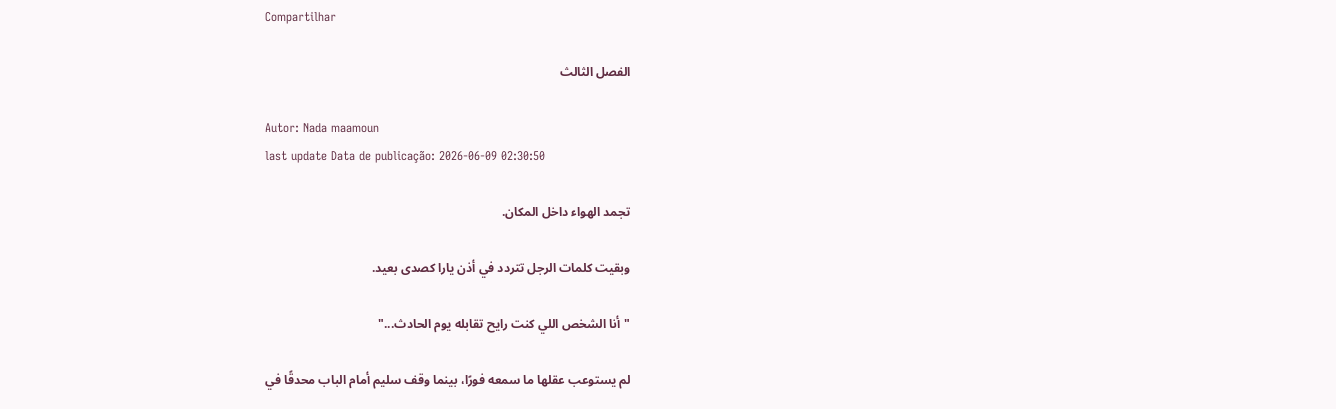Compartilhar

الفصل الثالث

Autor: Nada maamoun
last update Data de publicação: 2026-06-09 02:30:50

تجمد الهواء داخل المكان.

وبقيت كلمات الرجل تتردد في أذن يارا كصدى بعيد.

"أنا الشخص اللي كنت رايح تقابله يوم الحادث..."

لم يستوعب عقلها ما سمعه فورًا، بينما وقف سليم أمام الباب محدقًا في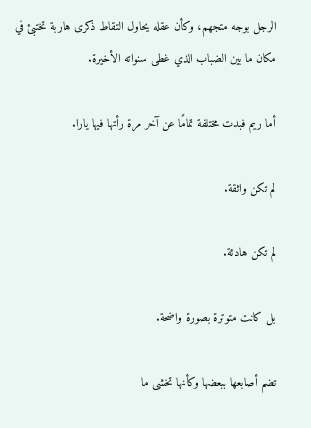الرجل بوجه متجهم، وكأن عقله يحاول التقاط ذكرى هاربة تختبئ في مكان ما بين الضباب الذي غطى سنواته الأخيرة.

أما ريم فبدت مختلفة تمامًا عن آخر مرة رأتها فيها يارا.

لم تكن واثقة.

لم تكن هادئة.

بل كانت متوترة بصورة واضحة.

تضم أصابعها ببعضها وكأنها تخشى ما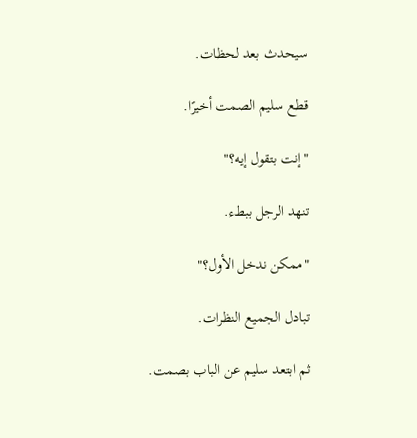سيحدث بعد لحظات.

قطع سليم الصمت أخيرًا.

"إنت بتقول إيه؟"

تنهد الرجل ببطء.

"ممكن ندخل الأول؟"

تبادل الجميع النظرات.

ثم ابتعد سليم عن الباب بصمت.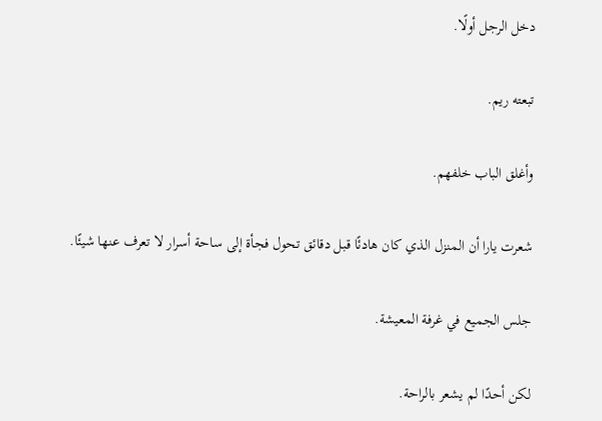دخل الرجل أولًا.

تبعته ريم.

وأغلق الباب خلفهم.

شعرت يارا أن المنزل الذي كان هادئًا قبل دقائق تحول فجأة إلى ساحة أسرار لا تعرف عنها شيئًا.

جلس الجميع في غرفة المعيشة.

لكن أحدًا لم يشعر بالراحة.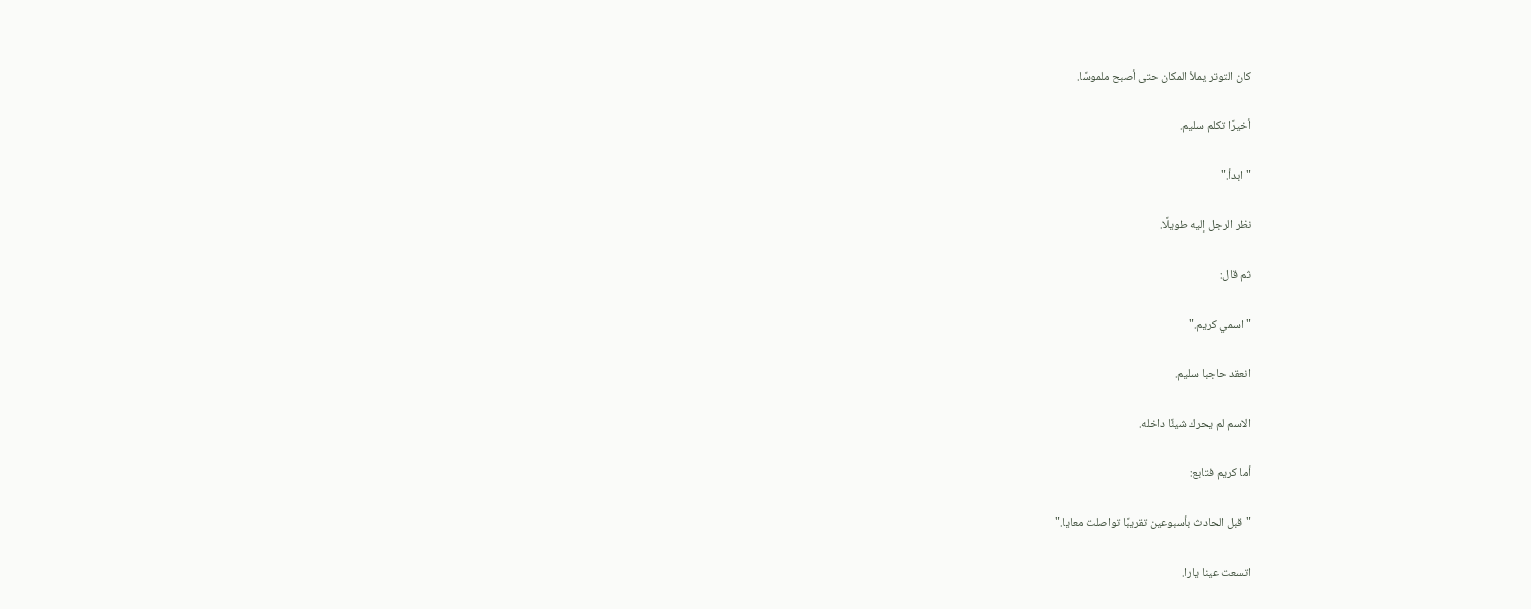كان التوتر يملأ المكان حتى أصبح ملموسًا.

أخيرًا تكلم سليم.

"ابدأ."

نظر الرجل إليه طويلًا.

ثم قال:

"اسمي كريم."

انعقد حاجبا سليم.

الاسم لم يحرك شيئًا داخله.

أما كريم فتابع:

"قبل الحادث بأسبوعين تقريبًا تواصلت معايا."

اتسعت عينا يارا.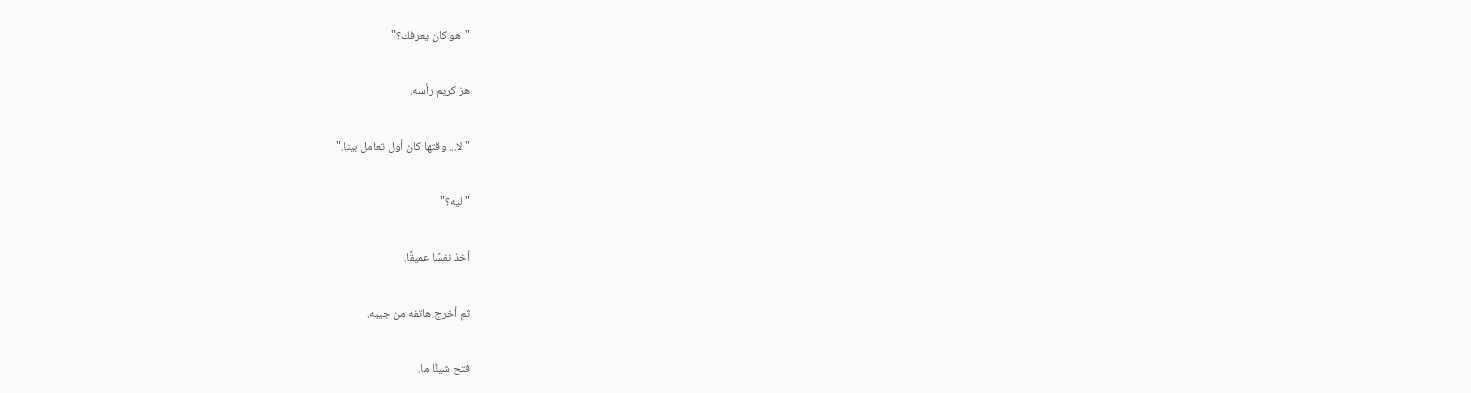"هو كان يعرفك؟"

هز كريم رأسه.

"لا... وقتها كان أول تعامل بينا."

"ليه؟"

أخذ نفسًا عميقًا.

ثم أخرج هاتفه من جيبه.

فتح شيئًا ما.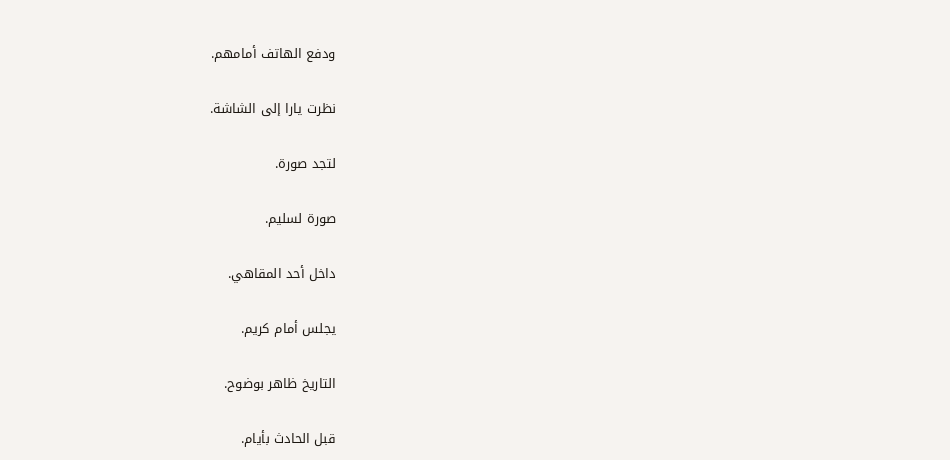ودفع الهاتف أمامهم.

نظرت يارا إلى الشاشة.

لتجد صورة.

صورة لسليم.

داخل أحد المقاهي.

يجلس أمام كريم.

التاريخ ظاهر بوضوح.

قبل الحادث بأيام.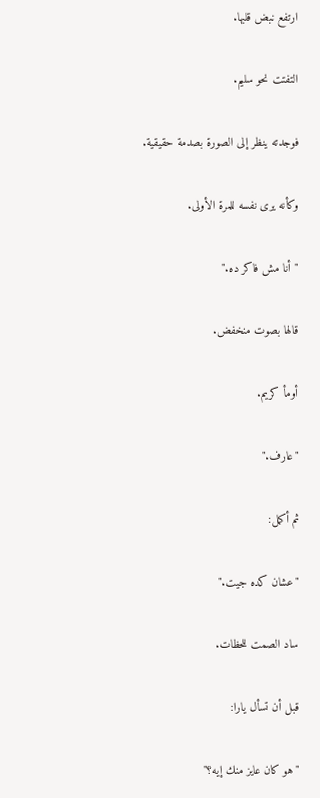ارتفع نبض قلبها.

التفتت نحو سليم.

فوجدته ينظر إلى الصورة بصدمة حقيقية.

وكأنه يرى نفسه للمرة الأولى.

"أنا مش فاكر ده."

قالها بصوت منخفض.

أومأ كريم.

"عارف."

ثم أكمل:

"عشان كده جيت."

ساد الصمت للحظات.

قبل أن تسأل يارا:

"هو كان عايز منك إيه؟"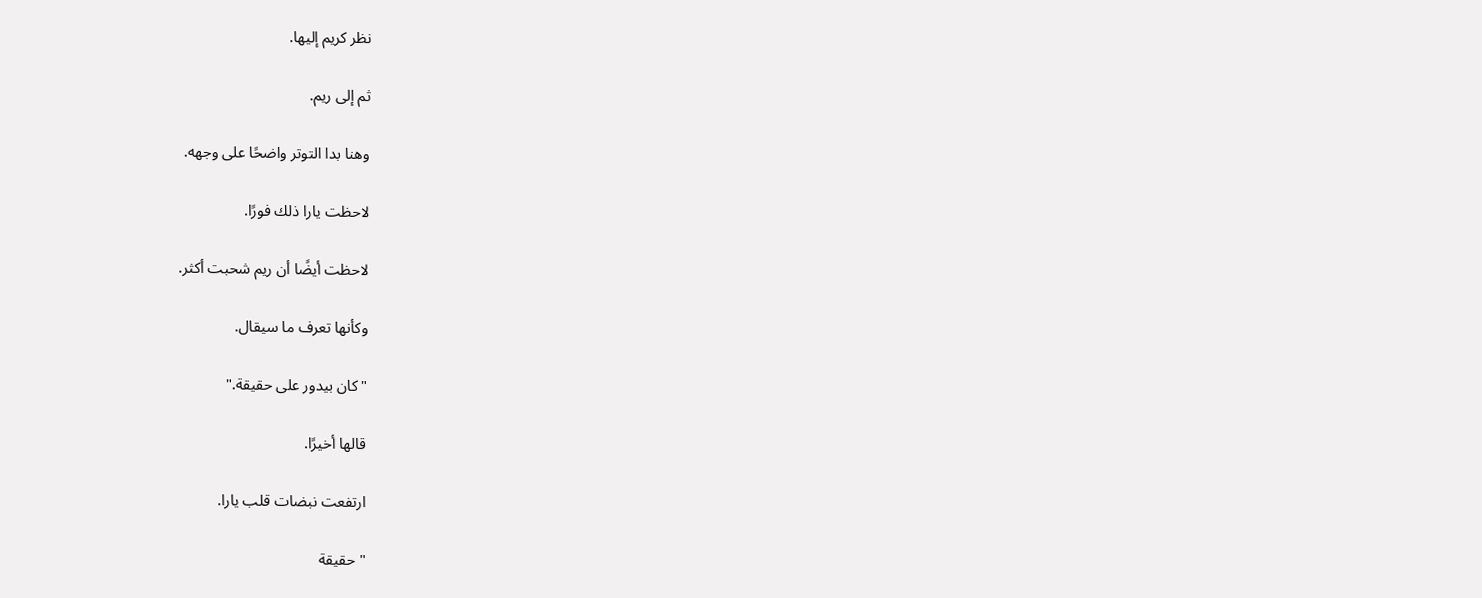نظر كريم إليها.

ثم إلى ريم.

وهنا بدا التوتر واضحًا على وجهه.

لاحظت يارا ذلك فورًا.

لاحظت أيضًا أن ريم شحبت أكثر.

وكأنها تعرف ما سيقال.

"كان بيدور على حقيقة."

قالها أخيرًا.

ارتفعت نبضات قلب يارا.

"حقيقة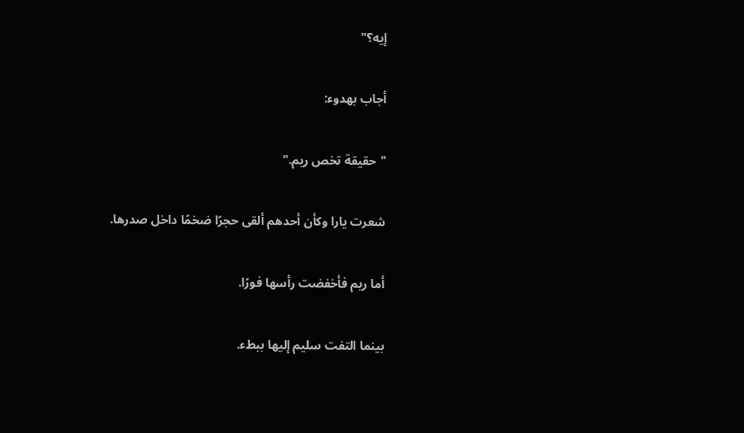إيه؟"

أجاب بهدوء:

"حقيقة تخص ريم."

شعرت يارا وكأن أحدهم ألقى حجرًا ضخمًا داخل صدرها.

أما ريم فأخفضت رأسها فورًا.

بينما التفت سليم إليها ببطء.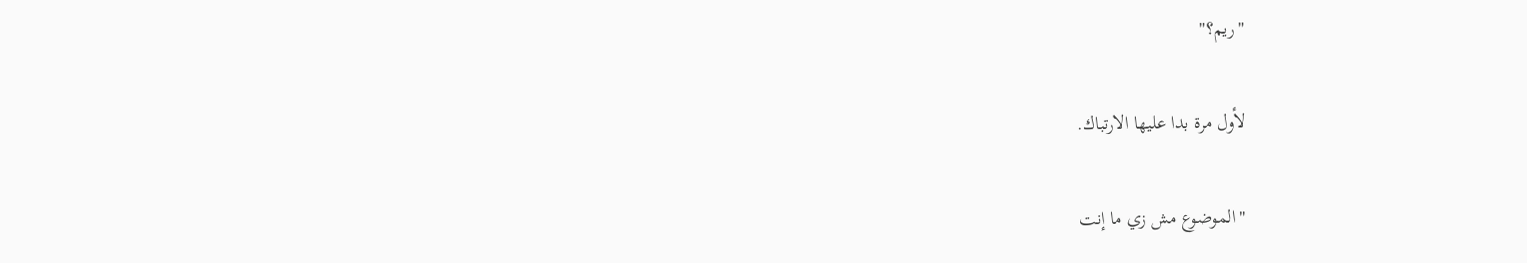"ريم؟"

لأول مرة بدا عليها الارتباك.

"الموضوع مش زي ما إنت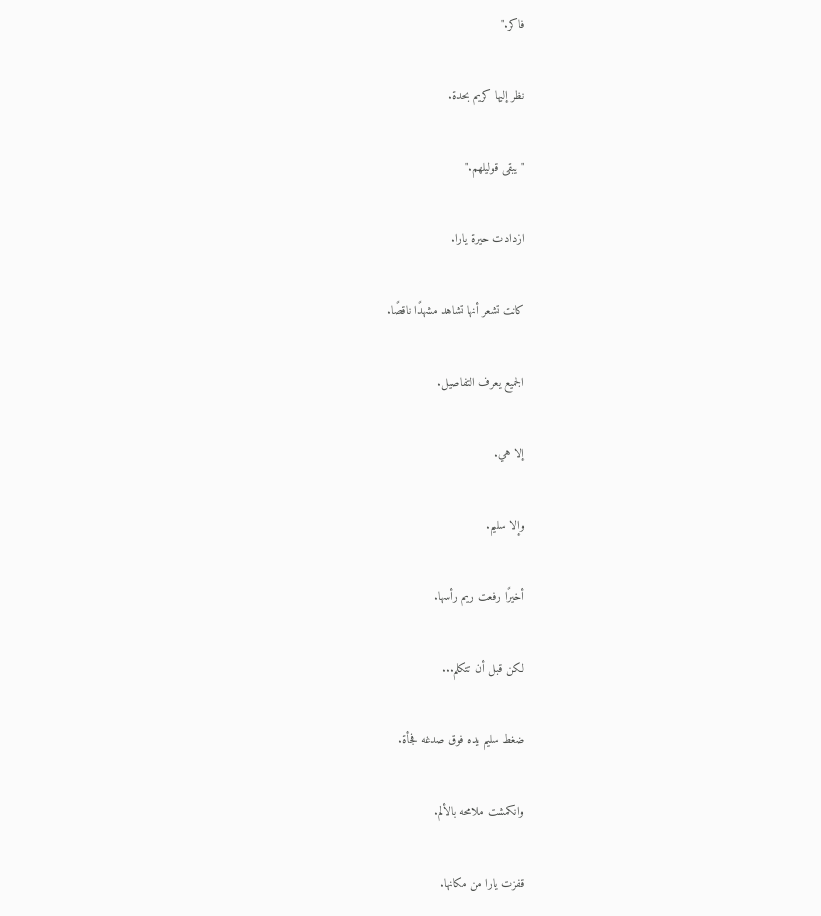فاكر."

نظر إليها كريم بحدة.

"يبقى قوليلهم."

ازدادت حيرة يارا.

كانت تشعر أنها تشاهد مشهدًا ناقصًا.

الجميع يعرف التفاصيل.

إلا هي.

وإلا سليم.

أخيرًا رفعت ريم رأسها.

لكن قبل أن تتكلم...

ضغط سليم يده فوق صدغه فجأة.

وانكمشت ملامحه بالألم.

قفزت يارا من مكانها.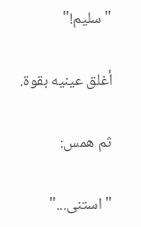"سليم!"

أغلق عينيه بقوة.

ثم همس:

"استنى..."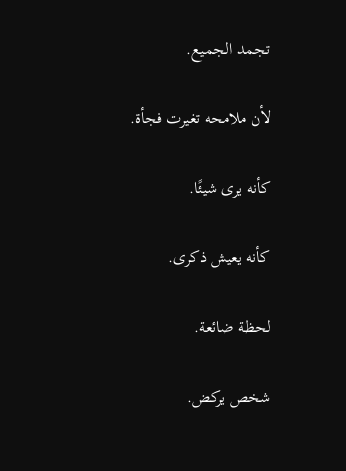تجمد الجميع.

لأن ملامحه تغيرت فجأة.

كأنه يرى شيئًا.

كأنه يعيش ذكرى.

لحظة ضائعة.

شخص يركض.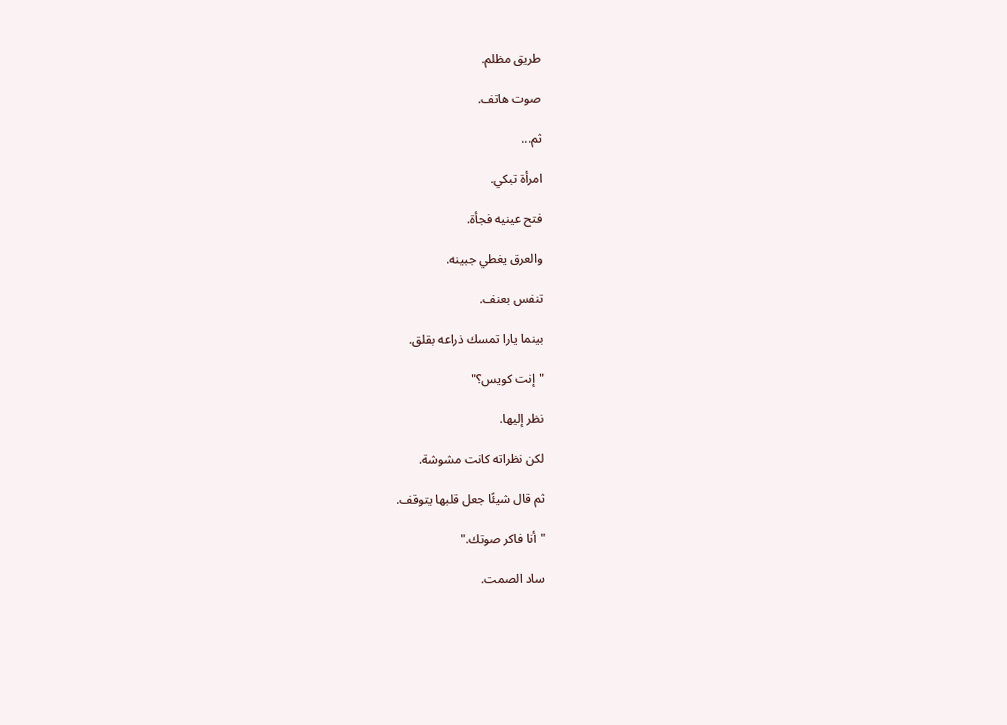طريق مظلم.

صوت هاتف.

ثم...

امرأة تبكي.

فتح عينيه فجأة.

والعرق يغطي جبينه.

تنفس بعنف.

بينما يارا تمسك ذراعه بقلق.

"إنت كويس؟"

نظر إليها.

لكن نظراته كانت مشوشة.

ثم قال شيئًا جعل قلبها يتوقف.

"أنا فاكر صوتك."

ساد الصمت.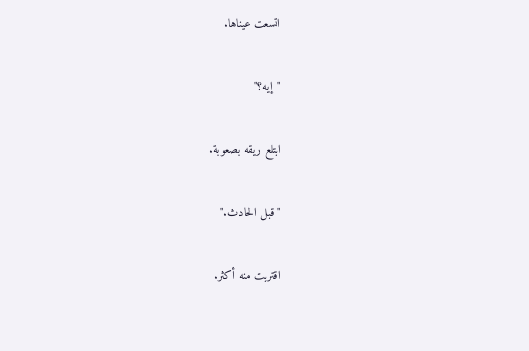اتسعت عيناها.

"إيه؟"

ابتلع ريقه بصعوبة.

"قبل الحادث."

اقتربت منه أكثر.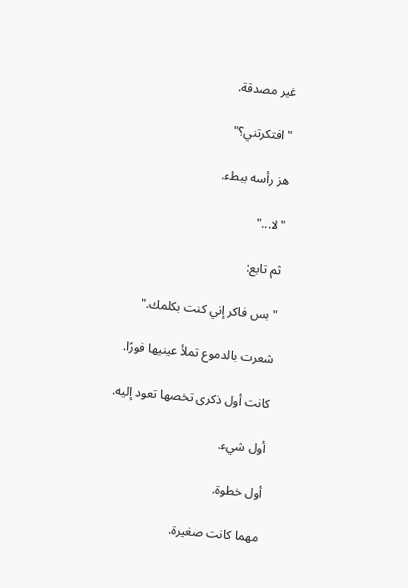غير مصدقة.

"افتكرتني؟"

هز رأسه ببطء.

"لا..."

ثم تابع:

"بس فاكر إني كنت بكلمك."

شعرت بالدموع تملأ عينيها فورًا.

كانت أول ذكرى تخصها تعود إليه.

أول شيء.

أول خطوة.

مهما كانت صغيرة.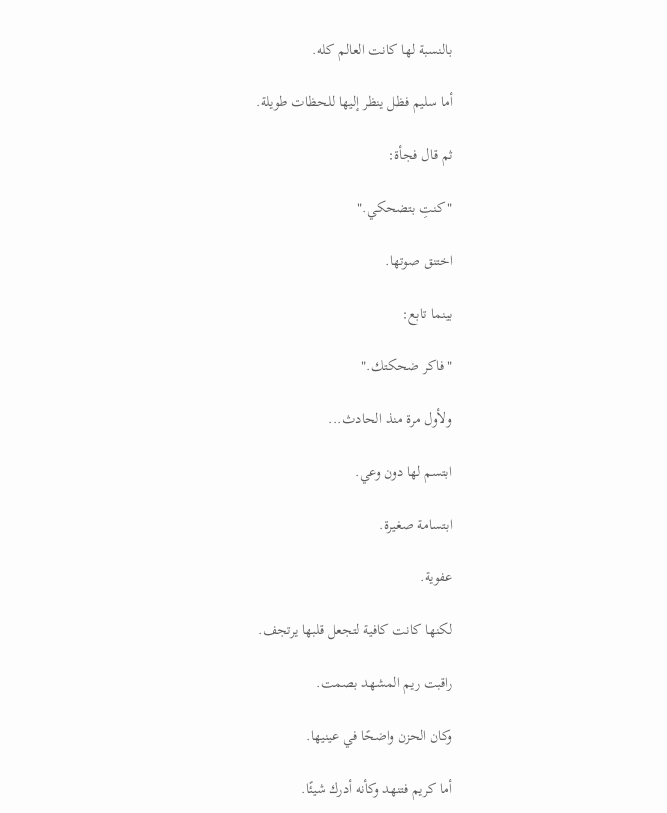بالنسبة لها كانت العالم كله.

أما سليم فظل ينظر إليها للحظات طويلة.

ثم قال فجأة:

"كنتِ بتضحكي."

اختنق صوتها.

بينما تابع:

"فاكر ضحكتك."

ولأول مرة منذ الحادث...

ابتسم لها دون وعي.

ابتسامة صغيرة.

عفوية.

لكنها كانت كافية لتجعل قلبها يرتجف.

راقبت ريم المشهد بصمت.

وكان الحزن واضحًا في عينيها.

أما كريم فتنهد وكأنه أدرك شيئًا.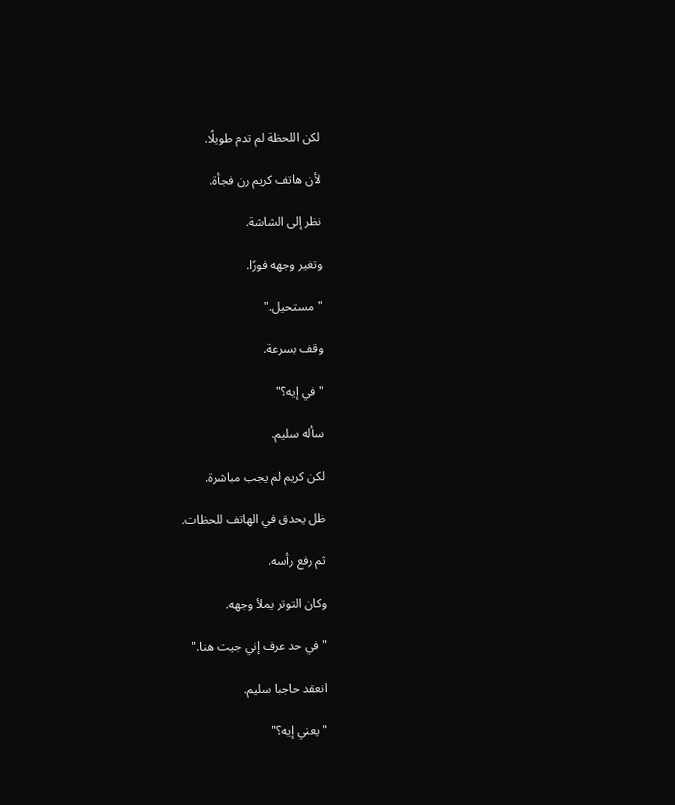لكن اللحظة لم تدم طويلًا.

لأن هاتف كريم رن فجأة.

نظر إلى الشاشة.

وتغير وجهه فورًا.

"مستحيل."

وقف بسرعة.

"في إيه؟"

سأله سليم.

لكن كريم لم يجب مباشرة.

ظل يحدق في الهاتف للحظات.

ثم رفع رأسه.

وكان التوتر يملأ وجهه.

"في حد عرف إني جيت هنا."

انعقد حاجبا سليم.

"يعني إيه؟"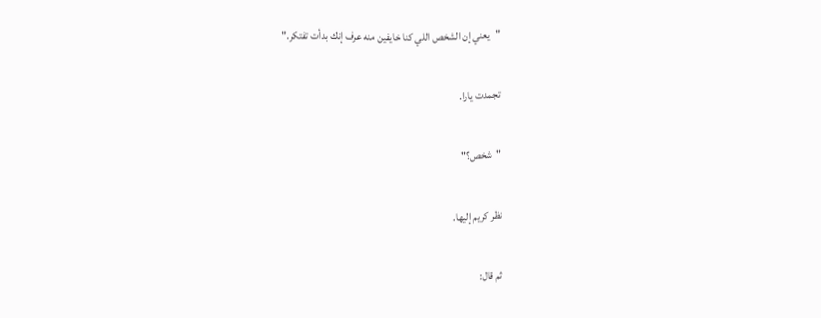"يعني إن الشخص اللي كنا خايفين منه عرف إنك بدأت تفتكر."

تجمدت يارا.

"شخص؟"

نظر كريم إليها.

ثم قال: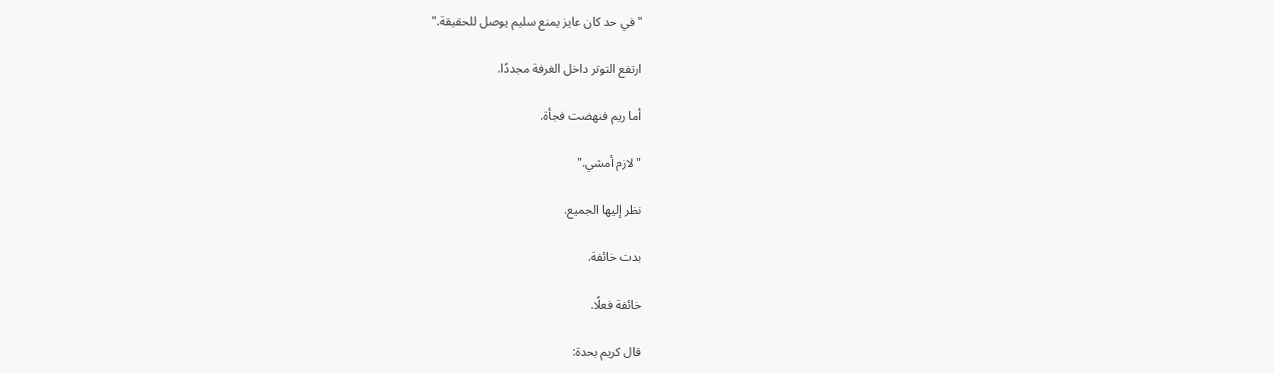"في حد كان عايز يمنع سليم يوصل للحقيقة."

ارتفع التوتر داخل الغرفة مجددًا.

أما ريم فنهضت فجأة.

"لازم أمشي."

نظر إليها الجميع.

بدت خائفة.

خائفة فعلًا.

قال كريم بحدة: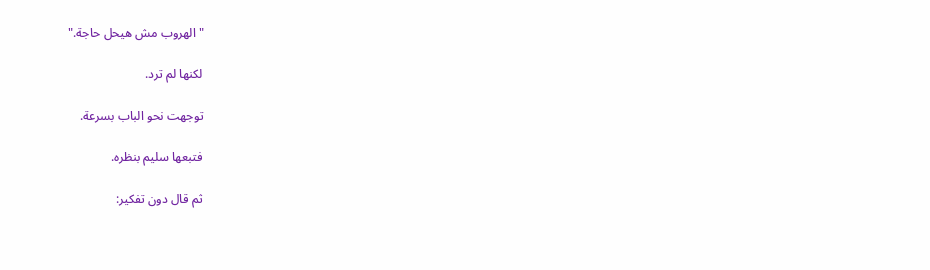"الهروب مش هيحل حاجة."

لكنها لم ترد.

توجهت نحو الباب بسرعة.

فتبعها سليم بنظره.

ثم قال دون تفكير: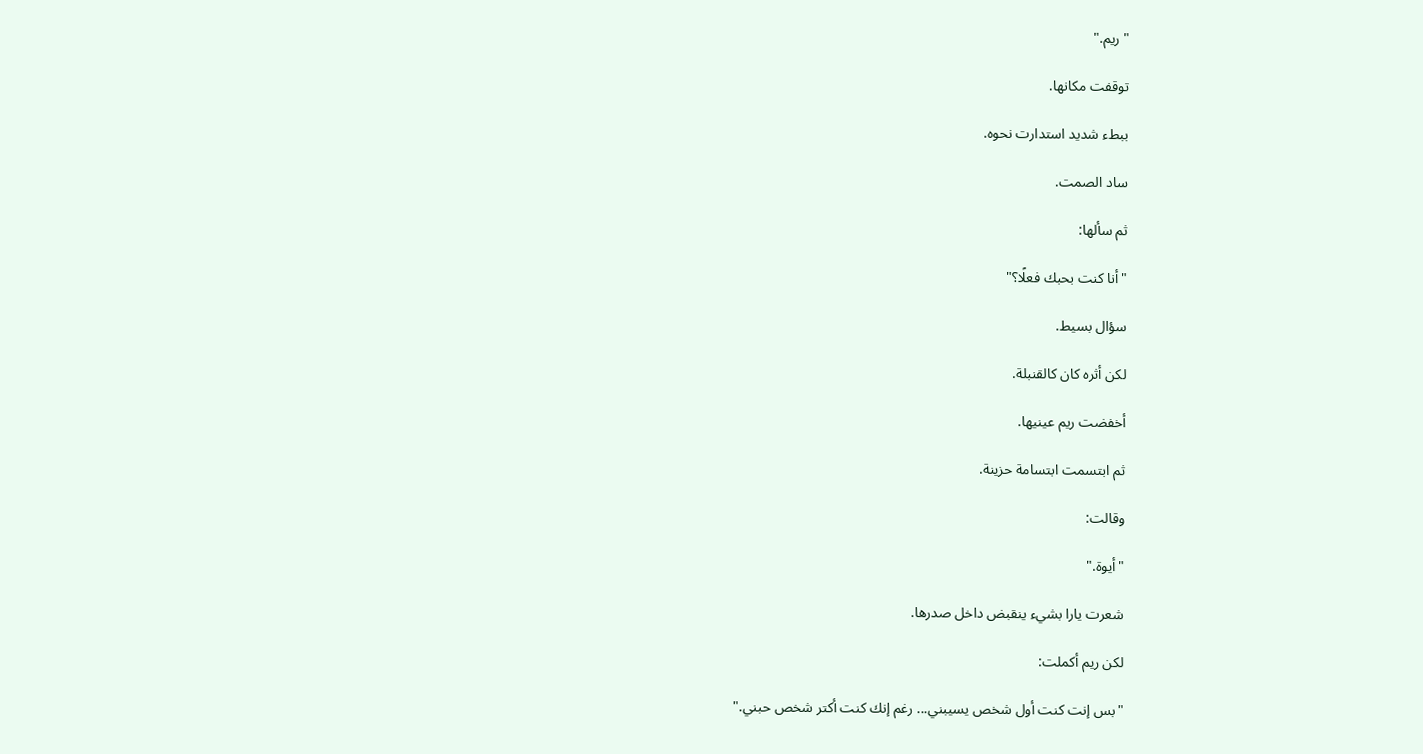"ريم."

توقفت مكانها.

ببطء شديد استدارت نحوه.

ساد الصمت.

ثم سألها:

"أنا كنت بحبك فعلًا؟"

سؤال بسيط.

لكن أثره كان كالقنبلة.

أخفضت ريم عينيها.

ثم ابتسمت ابتسامة حزينة.

وقالت:

"أيوة."

شعرت يارا بشيء ينقبض داخل صدرها.

لكن ريم أكملت:

"بس إنت كنت أول شخص يسيبني... رغم إنك كنت أكتر شخص حبني."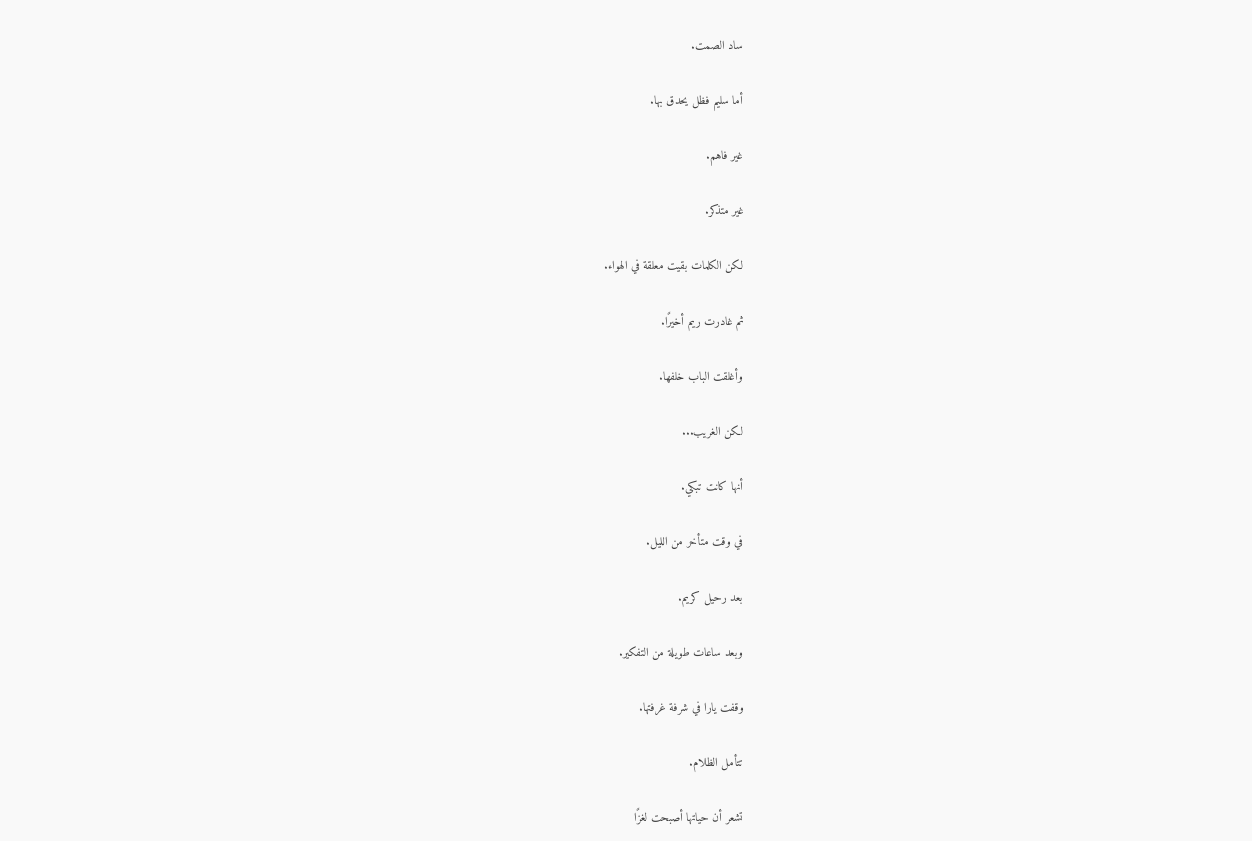ساد الصمت.

أما سليم فظل يحدق بها.

غير فاهم.

غير متذكر.

لكن الكلمات بقيت معلقة في الهواء.

ثم غادرت ريم أخيرًا.

وأغلقت الباب خلفها.

لكن الغريب...

أنها كانت تبكي.

في وقت متأخر من الليل.

بعد رحيل كريم.

وبعد ساعات طويلة من التفكير.

وقفت يارا في شرفة غرفتها.

تتأمل الظلام.

تشعر أن حياتها أصبحت لغزًا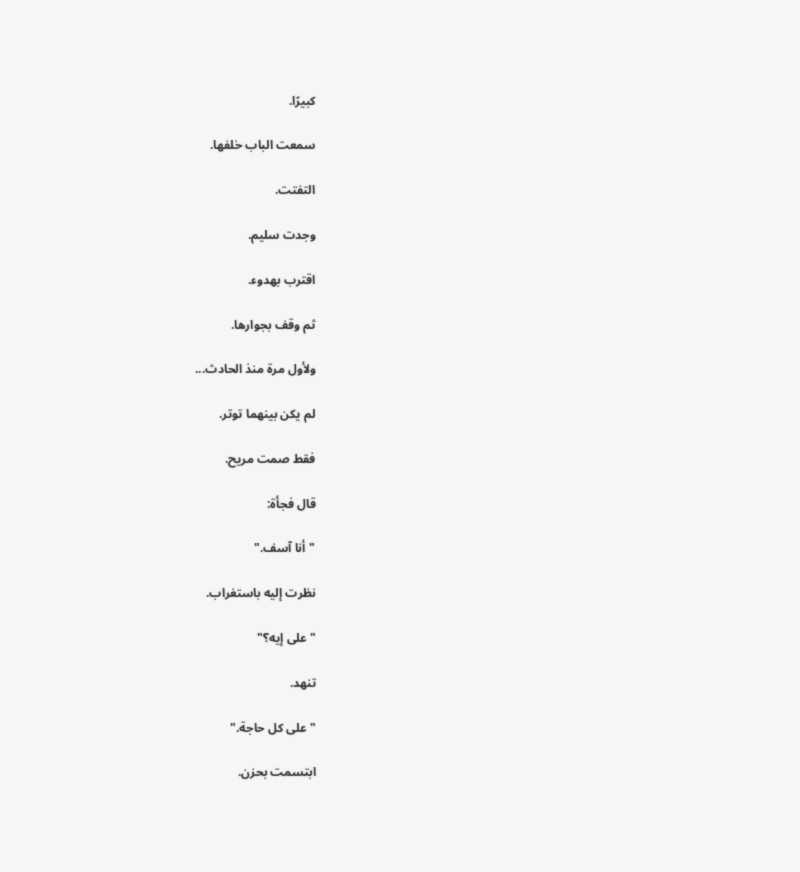كبيرًا.

سمعت الباب خلفها.

التفتت.

وجدت سليم.

اقترب بهدوء.

ثم وقف بجوارها.

ولأول مرة منذ الحادث...

لم يكن بينهما توتر.

فقط صمت مريح.

قال فجأة:

"أنا آسف."

نظرت إليه باستغراب.

"على إيه؟"

تنهد.

"على كل حاجة."

ابتسمت بحزن.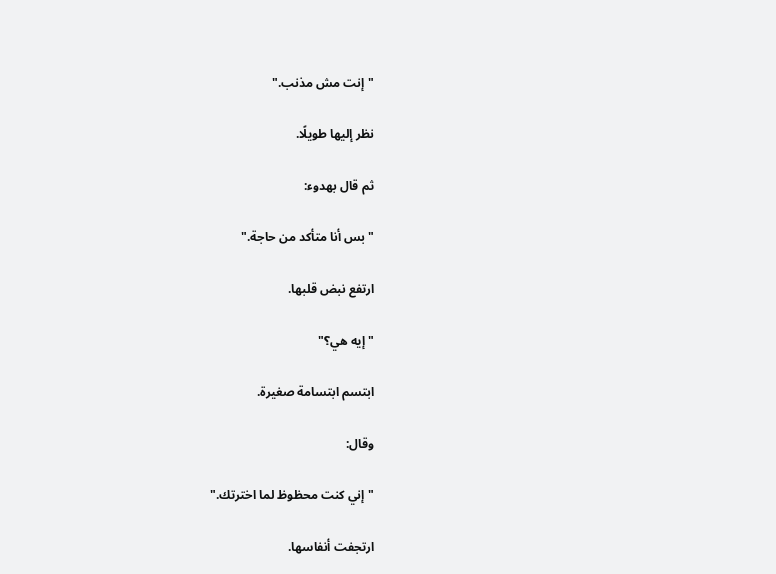"إنت مش مذنب."

نظر إليها طويلًا.

ثم قال بهدوء:

"بس أنا متأكد من حاجة."

ارتفع نبض قلبها.

"إيه هي؟"

ابتسم ابتسامة صغيرة.

وقال:

"إني كنت محظوظ لما اخترتك."

ارتجفت أنفاسها.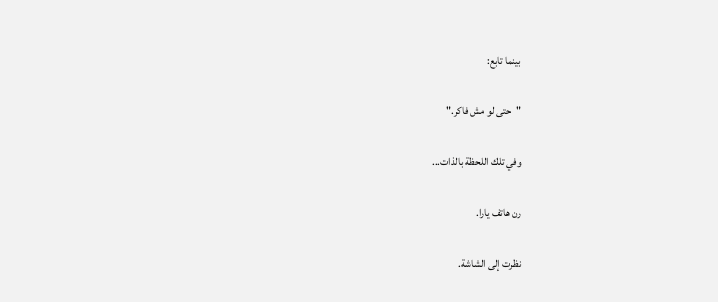بينما تابع:

"حتى لو مش فاكر."

وفي تلك اللحظة بالذات...

رن هاتف يارا.

نظرت إلى الشاشة.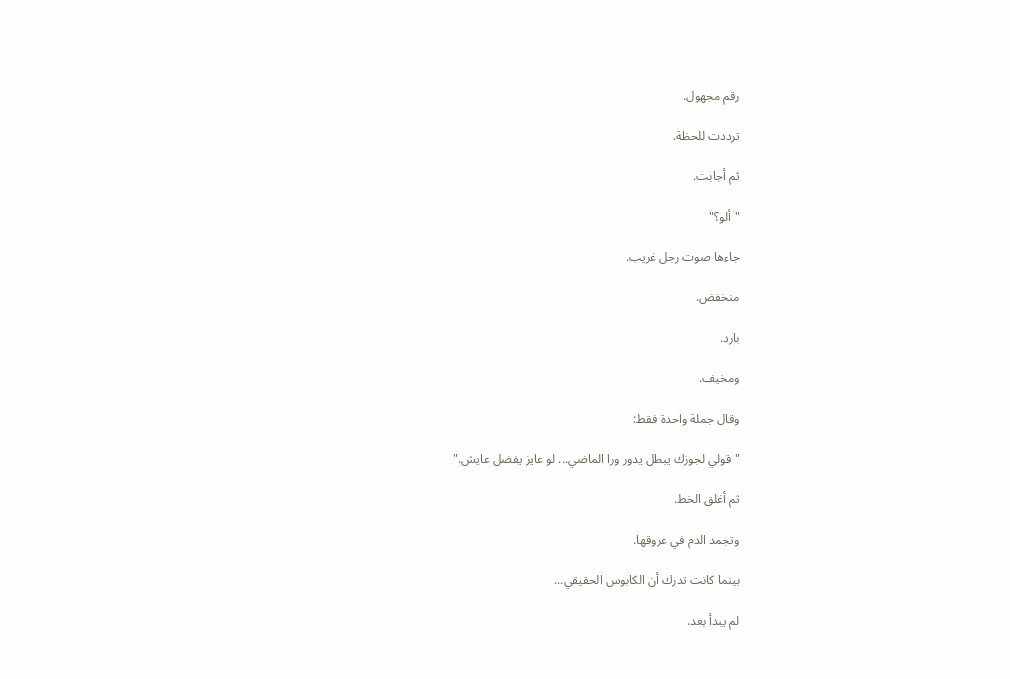رقم مجهول.

ترددت للحظة.

ثم أجابت.

"ألو؟"

جاءها صوت رجل غريب.

منخفض.

بارد.

ومخيف.

وقال جملة واحدة فقط:

"قولي لجوزك يبطل يدور ورا الماضي... لو عايز يفضل عايش."

ثم أغلق الخط.

وتجمد الدم في عروقها.

بينما كانت تدرك أن الكابوس الحقيقي...

لم يبدأ بعد.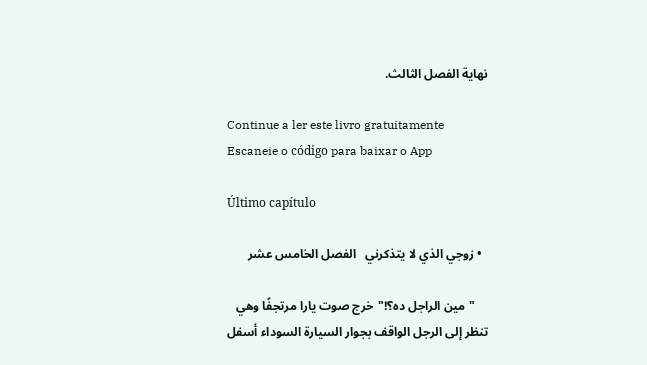نهاية الفصل الثالث.

Continue a ler este livro gratuitamente
Escaneie o código para baixar o App

Último capítulo

  • زوجي الذي لا يتذكرني   الفصل الخامس عشر

    "مين الراجل ده؟!"خرج صوت يارا مرتجفًا وهي تنظر إلى الرجل الواقف بجوار السيارة السوداء أسفل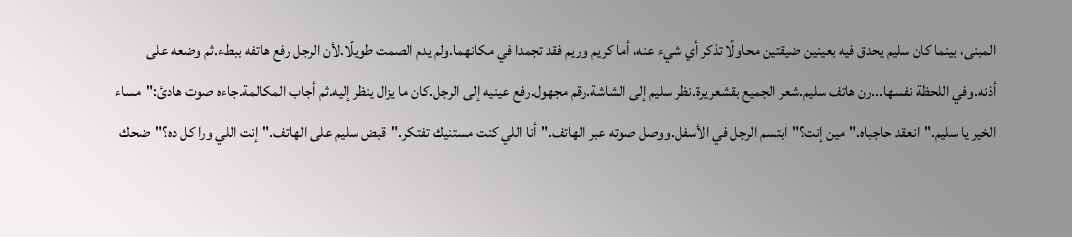المبنى، بينما كان سليم يحدق فيه بعينين ضيقتين محاولًا تذكر أي شيء عنه، أما كريم وريم فقد تجمدا في مكانهما.ولم يدم الصمت طويلًا.لأن الرجل رفع هاتفه ببطء.ثم وضعه على أذنه.وفي اللحظة نفسها...رن هاتف سليم.شعر الجميع بقشعريرة.نظر سليم إلى الشاشة.رقم مجهول.رفع عينيه إلى الرجل.كان ما يزال ينظر إليه.ثم أجاب المكالمة.جاءه صوت هادئ:"مساء الخير يا سليم."انعقد حاجباه."مين إنت؟"ابتسم الرجل في الأسفل.ووصل صوته عبر الهاتف."أنا اللي كنت مستنيك تفتكر."قبض سليم على الهاتف."إنت اللي ورا كل ده؟"ضحك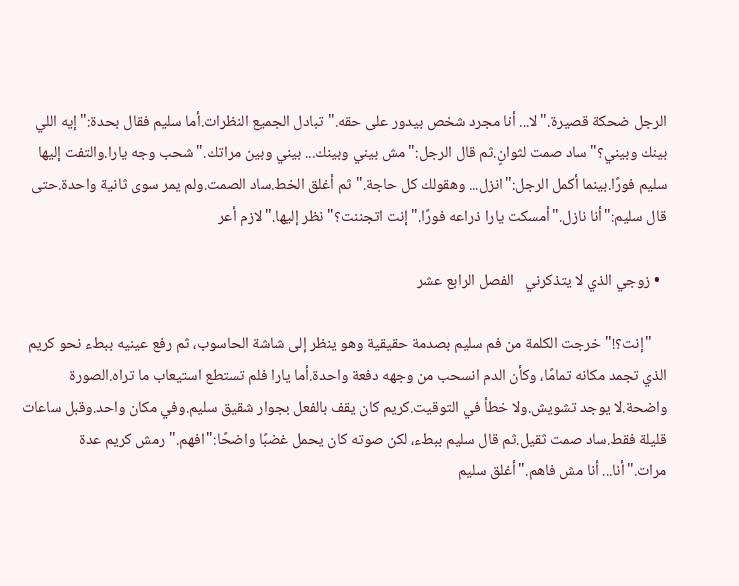الرجل ضحكة قصيرة."لا... أنا مجرد شخص بيدور على حقه."تبادل الجميع النظرات.أما سليم فقال بحدة:"إيه اللي بينك وبيني؟"ساد صمت لثوانٍ.ثم قال الرجل:"مش بيني وبينك... بيني وبين مراتك."شحب وجه يارا.والتفت إليها سليم فورًا.بينما أكمل الرجل:"انزل... وهقولك كل حاجة."ثم أغلق الخط.ساد الصمت.ولم يمر سوى ثانية واحدة.حتى قال سليم:"أنا نازل."أمسكت يارا ذراعه فورًا."إنت اتجننت؟"نظر إليها."لازم أعر

  • زوجي الذي لا يتذكرني   الفصل الرابع عشر

    "إنت؟!"خرجت الكلمة من فم سليم بصدمة حقيقية وهو ينظر إلى شاشة الحاسوب، ثم رفع عينيه ببطء نحو كريم الذي تجمد مكانه تمامًا، وكأن الدم انسحب من وجهه دفعة واحدة.أما يارا فلم تستطع استيعاب ما تراه.الصورة واضحة.لا يوجد تشويش.ولا خطأ في التوقيت.كريم كان يقف بالفعل بجوار شقيق سليم.وفي مكان واحد.وقبل ساعات قليلة فقط.ساد صمت ثقيل.ثم قال سليم ببطء، لكن صوته كان يحمل غضبًا واضحًا:"افهم."رمش كريم عدة مرات."أنا... أنا مش فاهم."أغلق سليم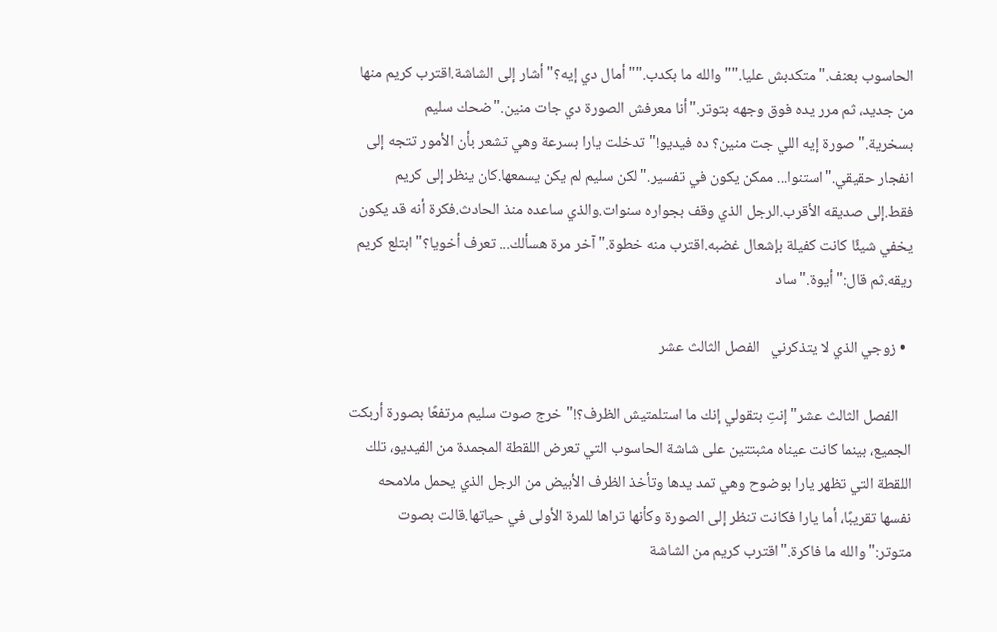الحاسوب بعنف."متكدبش عليا.""والله ما بكدب.""أمال دي إيه؟"أشار إلى الشاشة.اقترب كريم منها من جديد، ثم مرر يده فوق وجهه بتوتر."أنا معرفش الصورة دي جات منين."ضحك سليم بسخرية."صورة إيه اللي جت منين؟ ده فيديو!"تدخلت يارا بسرعة وهي تشعر بأن الأمور تتجه إلى انفجار حقيقي."استنوا... ممكن يكون في تفسير."لكن سليم لم يكن يسمعها.كان ينظر إلى كريم فقط.إلى صديقه الأقرب.الرجل الذي وقف بجواره سنوات.والذي ساعده منذ الحادث.فكرة أنه قد يكون يخفي شيئًا كانت كفيلة بإشعال غضبه.اقترب منه خطوة."آخر مرة هسألك... تعرف أخويا؟"ابتلع كريم ريقه.ثم قال:"أيوة."ساد

  • زوجي الذي لا يتذكرني   الفصل الثالث عشر

    الفصل الثالث عشر"إنتِ بتقولي إنك ما استلمتيش الظرف؟!"خرج صوت سليم مرتفعًا بصورة أربكت الجميع، بينما كانت عيناه مثبتتين على شاشة الحاسوب التي تعرض اللقطة المجمدة من الفيديو، تلك اللقطة التي تظهر يارا بوضوح وهي تمد يدها وتأخذ الظرف الأبيض من الرجل الذي يحمل ملامحه نفسها تقريبًا، أما يارا فكانت تنظر إلى الصورة وكأنها تراها للمرة الأولى في حياتها.قالت بصوت متوتر:"والله ما فاكرة."اقترب كريم من الشاشة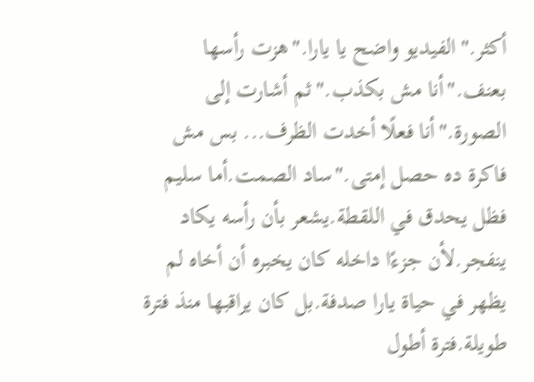أكثر."الفيديو واضح يا يارا."هزت رأسها بعنف."أنا مش بكذب."ثم أشارت إلى الصورة."أنا فعلًا أخدت الظرف... بس مش فاكرة ده حصل إمتى."ساد الصمت.أما سليم فظل يحدق في اللقطة.يشعر بأن رأسه يكاد ينفجر.لأن جزءًا داخله كان يخبره أن أخاه لم يظهر في حياة يارا صدفة.بل كان يراقبها منذ فترة طويلة.فترة أطول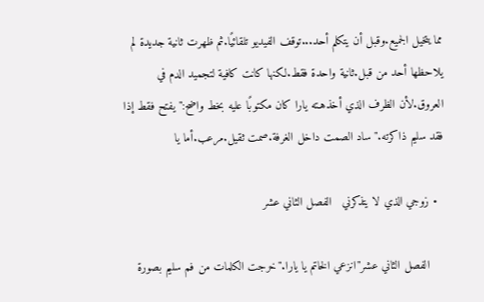مما يتخيل الجميع.وقبل أن يتكلم أحد...توقف الفيديو تلقائيًا.ثم ظهرت ثانية جديدة لم يلاحظها أحد من قبل.ثانية واحدة فقط.لكنها كانت كافية لتجميد الدم في العروق.لأن الظرف الذي أخذهـته يارا كان مكتوبًا عليه بخط واضح:"يفتح فقط إذا فقد سليم ذاكرته."ساد الصمت داخل الغرفة.صمت ثقيل.مرعب.أما يا

  • زوجي الذي لا يتذكرني   الفصل الثاني عشر

    الفصل الثاني عشر"انزعي الخاتم يا يارا."خرجت الكلمات من فم سليم بصورة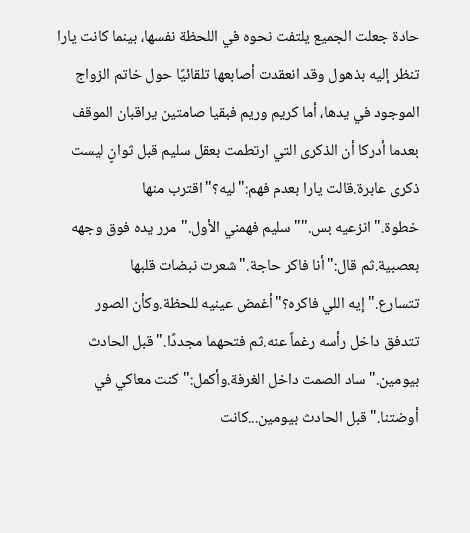حادة جعلت الجميع يلتفت نحوه في اللحظة نفسها، بينما كانت يارا تنظر إليه بذهول وقد انعقدت أصابعها تلقائيًا حول خاتم الزواج الموجود في يدها، أما كريم وريم فبقيا صامتين يراقبان الموقف بعدما أدركا أن الذكرى التي ارتطمت بعقل سليم قبل ثوانٍ ليست ذكرى عابرة.قالت يارا بعدم فهم:"ليه؟"اقترب منها خطوة."انزعيه بس.""سليم فهمني الأول."مرر يده فوق وجهه بعصبية.ثم قال:"أنا فاكر حاجة."شعرت نبضات قلبها تتسارع."إيه اللي فاكره؟"أغمض عينيه للحظة.وكأن الصور تتدفق داخل رأسه رغماً عنه.ثم فتحهما مجددًا."قبل الحادث بيومين."ساد الصمت داخل الغرفة.وأكمل:"كنت معاكي في أوضتنا."قبل الحادث بيومين...كانت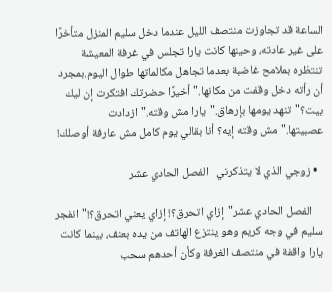الساعة قد تجاوزت منتصف الليل عندما دخل سليم المنزل متأخرًا على غير عادته، وحينها كانت يارا تجلس في غرفة المعيشة تنتظره بملامح غاضبة بعدما تجاهل مكالماتها طوال اليوم.بمجرد أن رأته دخل وقفت من مكانها."أخيرًا حضرتك افتكرت إن ليك بيت؟"تنهد يومها بإرهاق."يارا مش وقته."ازدادت عصبيتها."مش وقته إيه؟ أنا بقالي يوم كامل مش عارفة أوصلك!

  • زوجي الذي لا يتذكرني   الفصل الحادي عشر

    الفصل الحادي عشر"إزاي اتحرق؟! إزاي يعني اتحرق؟!"انفجر سليم في وجه كريم وهو ينتزع الهاتف من يده بعنف، بينما كانت يارا واقفة في منتصف الغرفة وكأن أحدهم سحب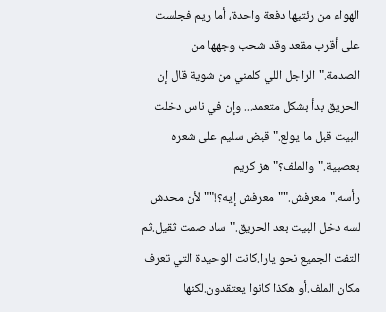الهواء من رئتيها دفعة واحدة، أما ريم فجلست على أقرب مقعد وقد شحب وجهها من الصدمة."الراجل اللي كلمني من شوية قال إن الحريق بدأ بشكل متعمد... وإن في ناس دخلت البيت قبل ما يولع."قبض سليم على شعره بعصبية."والملف؟"هز كريم رأسه."معرفش.""معرفش إيه؟!""لأن محدش لسه دخل البيت بعد الحريق."ساد صمت ثقيل.ثم التفت الجميع نحو يارا.كانت الوحيدة التي تعرف مكان الملف.أو هكذا كانوا يعتقدون.لكنها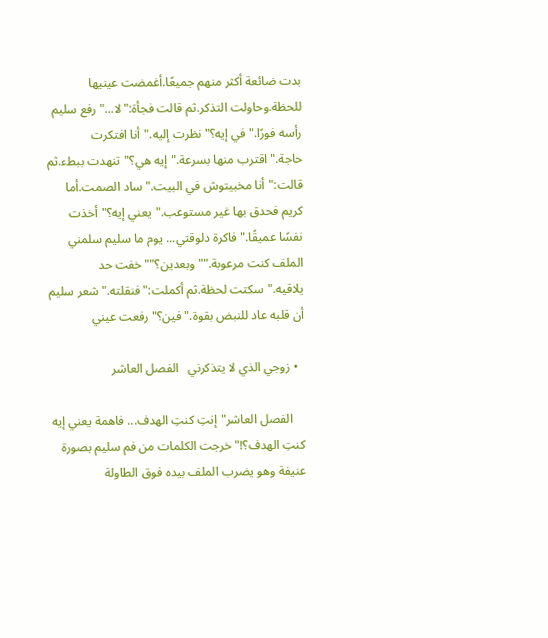بدت ضائعة أكثر منهم جميعًا.أغمضت عينيها للحظة.وحاولت التذكر.ثم قالت فجأة:"لا..."رفع سليم رأسه فورًا."في إيه؟"نظرت إليه."أنا افتكرت حاجة."اقترب منها بسرعة."إيه هي؟"تنهدت ببطء.ثم قالت:"أنا مخبيتوش في البيت."ساد الصمت.أما كريم فحدق بها غير مستوعب."يعني إيه؟"أخذت نفسًا عميقًا."فاكرة دلوقتي... يوم ما سليم سلمني الملف كنت مرعوبة.""وبعدين؟""خفت حد يلاقيه."سكتت لحظة.ثم أكملت:"فنقلته."شعر سليم أن قلبه عاد للنبض بقوة."فين؟"رفعت عيني

  • زوجي الذي لا يتذكرني   الفصل العاشر

    الفصل العاشر"إنتِ كنتِ الهدف... فاهمة يعني إيه كنتِ الهدف؟!"خرجت الكلمات من فم سليم بصورة عنيفة وهو يضرب الملف بيده فوق الطاولة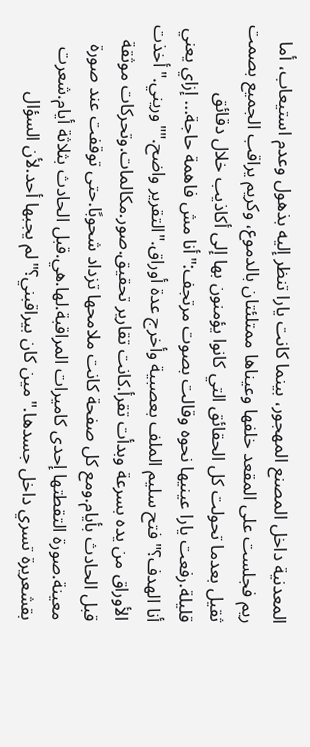المعدنية داخل المصنع المهجور، بينما كانت يارا تنظر إليه بذهول وعدم استيعاب، أما ريم فجلست على المقعد خلفها وعيناها ممتلئتان بالدموع، وكريم يراقب الجميع بصمت ثقيل بعدما تحولت كل الحقائق التي كانوا يؤمنون بها إلى أكاذيب خلال دقائق قليلة.رفعت يارا عينيها نحوه وقالت بصوت مرتجف:"أنا مش فاهمة حاجة... إزاي يعني أنا الهدف؟"فتح سليم الملف بعصبية وأخرج عدة أوراق."التقرير واضح.""وريني."أخذت الأوراق من يده بسرعة وبدأت تقرأ.كانت تقارير تحقيق.صور.مكالمات.وتحركات موثقة قبل الحادث بأيام.ومع كل صفحة كانت ملامحها تزداد شحوبًا.حتى توقفت عند صورة معينة.صورة التقطتها إحدى كاميرات المراقبة.لها.هي.قبل الحادث بثلاثة أيام.شعرت بقشعريرة تسري داخل جسدها."مين كان بيراقبني؟"لم يجبها أحد.لأن السؤال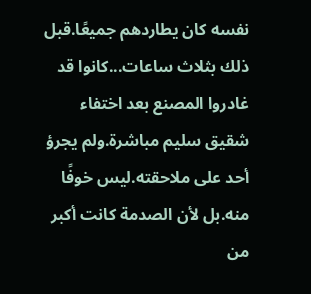نفسه كان يطاردهم جميعًا.قبل ذلك بثلاث ساعات...كانوا قد غادروا المصنع بعد اختفاء شقيق سليم مباشرة.ولم يجرؤ أحد على ملاحقته.ليس خوفًا منه.بل لأن الصدمة كانت أكبر من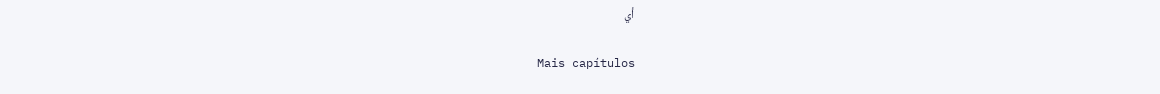أي

Mais capítulos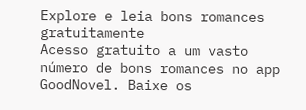Explore e leia bons romances gratuitamente
Acesso gratuito a um vasto número de bons romances no app GoodNovel. Baixe os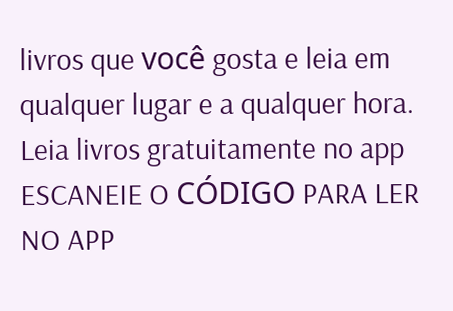livros que você gosta e leia em qualquer lugar e a qualquer hora.
Leia livros gratuitamente no app
ESCANEIE O CÓDIGO PARA LER NO APP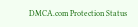DMCA.com Protection Status